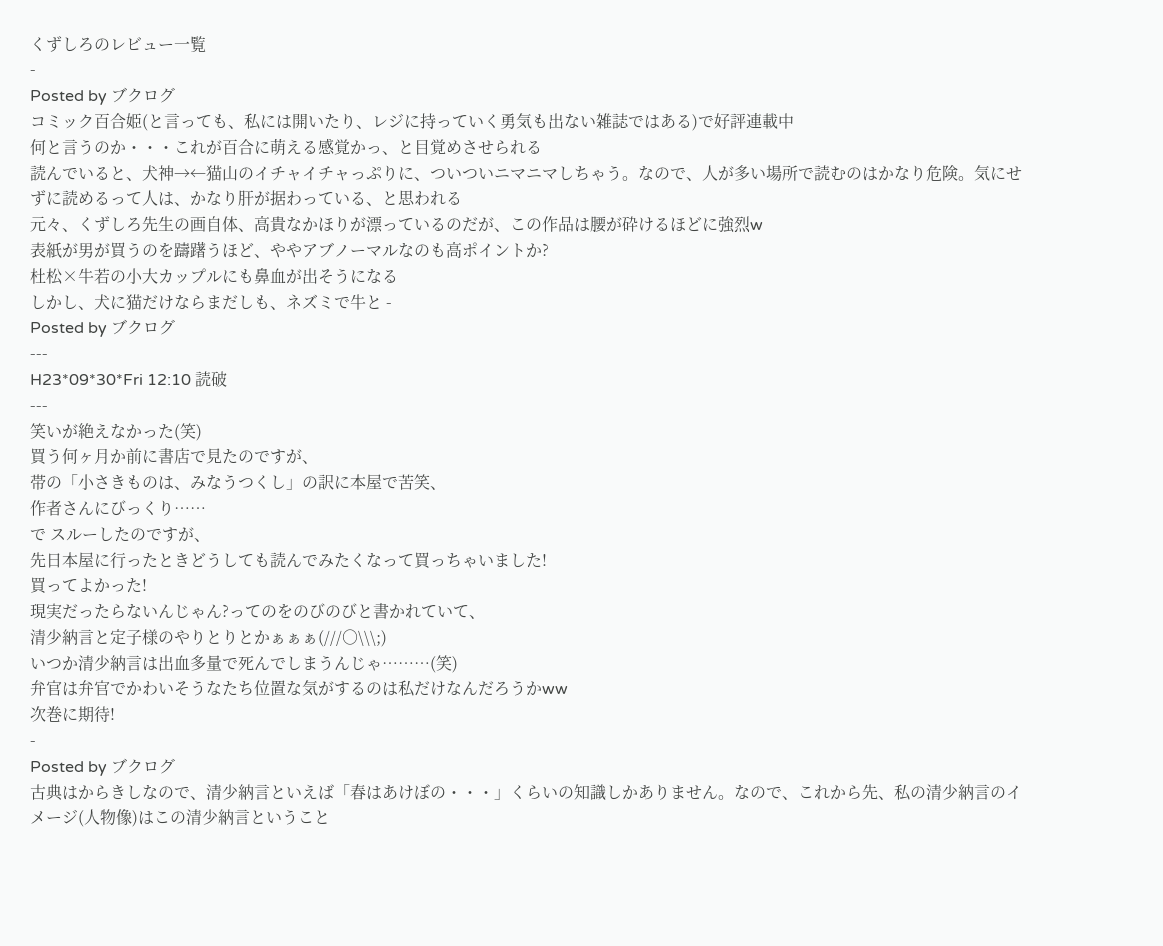くずしろのレビュー一覧
-
Posted by ブクログ
コミック百合姫(と言っても、私には開いたり、レジに持っていく勇気も出ない雑誌ではある)で好評連載中
何と言うのか・・・これが百合に萌える感覚かっ、と目覚めさせられる
読んでいると、犬神→←猫山のイチャイチャっぷりに、ついついニマニマしちゃう。なので、人が多い場所で読むのはかなり危険。気にせずに読めるって人は、かなり肝が据わっている、と思われる
元々、くずしろ先生の画自体、高貴なかほりが漂っているのだが、この作品は腰が砕けるほどに強烈w
表紙が男が買うのを躊躇うほど、ややアブノーマルなのも高ポイントか?
杜松×牛若の小大カップルにも鼻血が出そうになる
しかし、犬に猫だけならまだしも、ネズミで牛と -
Posted by ブクログ
---
H23*09*30*Fri 12:10 読破
---
笑いが絶えなかった(笑)
買う何ヶ月か前に書店で見たのですが、
帯の「小さきものは、みなうつくし」の訳に本屋で苦笑、
作者さんにびっくり……
で スルーしたのですが、
先日本屋に行ったときどうしても読んでみたくなって買っちゃいました!
買ってよかった!
現実だったらないんじゃん?ってのをのびのびと書かれていて、
清少納言と定子様のやりとりとかぁぁぁ(///○\\\;)
いつか清少納言は出血多量で死んでしまうんじゃ………(笑)
弁官は弁官でかわいそうなたち位置な気がするのは私だけなんだろうかww
次巻に期待!
-
Posted by ブクログ
古典はからきしなので、清少納言といえば「春はあけぼの・・・」くらいの知識しかありません。なので、これから先、私の清少納言のイメージ(人物像)はこの清少納言ということ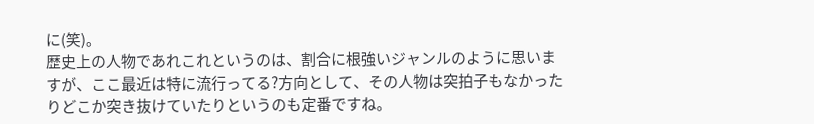に(笑)。
歴史上の人物であれこれというのは、割合に根強いジャンルのように思いますが、ここ最近は特に流行ってる?方向として、その人物は突拍子もなかったりどこか突き抜けていたりというのも定番ですね。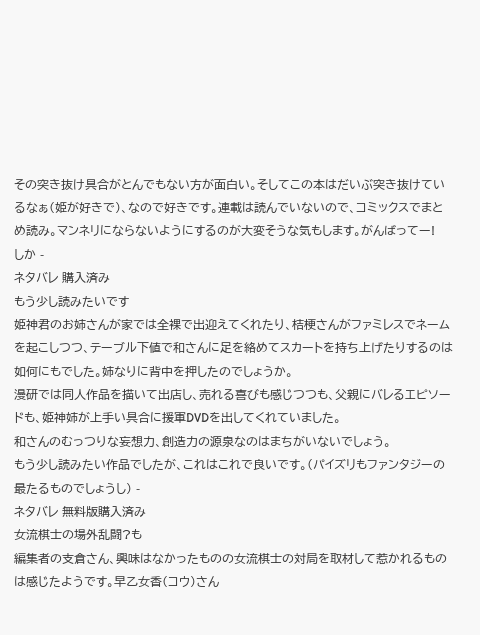その突き抜け具合がとんでもない方が面白い。そしてこの本はだいぶ突き抜けているなぁ(姫が好きで)、なので好きです。連載は読んでいないので、コミックスでまとめ読み。マンネリにならないようにするのが大変そうな気もします。がんばってー!
しか -
ネタバレ 購入済み
もう少し読みたいです
姫神君のお姉さんが家では全裸で出迎えてくれたり、桔梗さんがファミレスでネームを起こしつつ、テーブル下値で和さんに足を絡めてスカートを持ち上げたりするのは如何にもでした。姉なりに背中を押したのでしょうか。
漫研では同人作品を描いて出店し、売れる喜びも感じつつも、父親にバレるエピソードも、姫神姉が上手い具合に援軍DVDを出してくれていました。
和さんのむっつりな妄想力、創造力の源泉なのはまちがいないでしょう。
もう少し読みたい作品でしたが、これはこれで良いです。(パイズリもファンタジーの最たるものでしょうし) -
ネタバレ 無料版購入済み
女流棋士の場外乱闘?も
編集者の支倉さん、興味はなかったものの女流棋士の対局を取材して惹かれるものは感じたようです。早乙女香(コウ)さん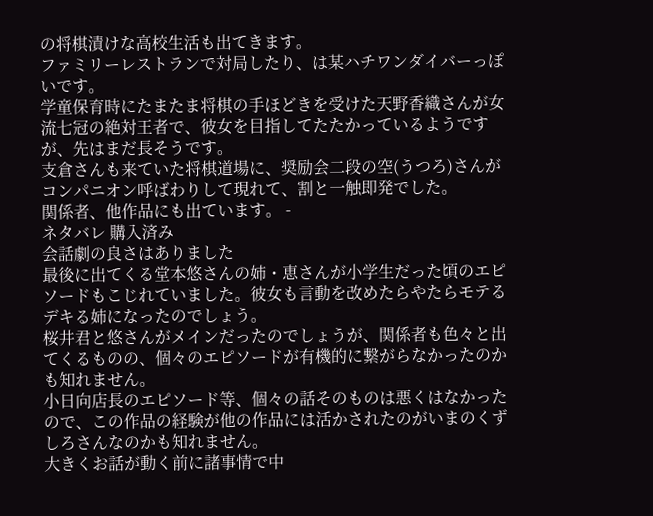の将棋漬けな高校生活も出てきます。
ファミリーレストランで対局したり、は某ハチワンダイバーっぽいです。
学童保育時にたまたま将棋の手ほどきを受けた天野香織さんが女流七冠の絶対王者で、彼女を目指してたたかっているようですが、先はまだ長そうです。
支倉さんも来ていた将棋道場に、奨励会二段の空(うつろ)さんがコンパニオン呼ばわりして現れて、割と一触即発でした。
関係者、他作品にも出ています。 -
ネタバレ 購入済み
会話劇の良さはありました
最後に出てくる堂本悠さんの姉・恵さんが小学生だった頃のエピソードもこじれていました。彼女も言動を改めたらやたらモテるデキる姉になったのでしょう。
桜井君と悠さんがメインだったのでしょうが、関係者も色々と出てくるものの、個々のエピソードが有機的に繋がらなかったのかも知れません。
小日向店長のエピソード等、個々の話そのものは悪くはなかったので、この作品の経験が他の作品には活かされたのがいまのくずしろさんなのかも知れません。
大きくお話が動く前に諸事情で中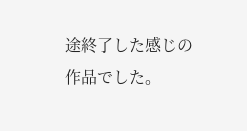途終了した感じの作品でした。